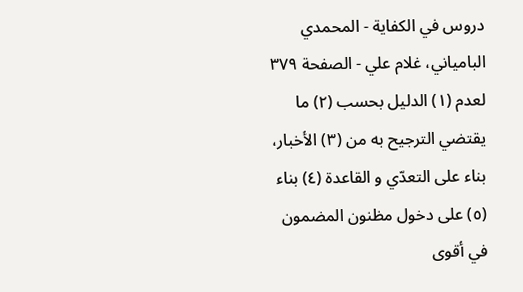دروس في الكفاية - المحمدي البامياني، غلام علي - الصفحة ٣٧٩
لعدم (١) الدليل بحسب (٢) ما يقتضي الترجيح به من (٣) الأخبار، بناء على التعدّي و القاعدة (٤) بناء (٥) على دخول مظنون المضمون في أقوى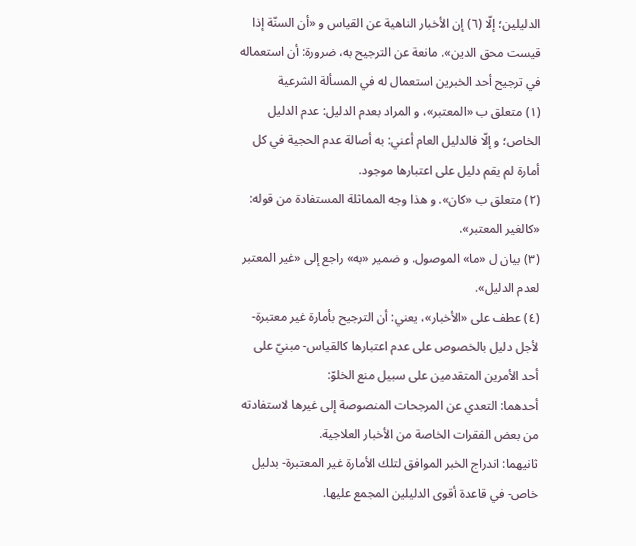الدليلين؛ إلّا (٦) إن الأخبار الناهية عن القياس و «أن السنّة إذا قيست محق الدين». مانعة عن الترجيح به، ضرورة: أن استعماله في ترجيح أحد الخبرين استعمال له في المسألة الشرعية
(١) متعلق ب «المعتبر»، و المراد بعدم الدليل: عدم الدليل الخاص؛ و إلّا فالدليل العام أعني: به أصالة عدم الحجية في كل أمارة لم يقم دليل على اعتبارها موجود.
(٢) متعلق ب «كان». و هذا وجه المماثلة المستفادة من قوله: «كالغير المعتبر».
(٣) بيان ل «ما» الموصول. و ضمير «به» راجع إلى «غير المعتبر لعدم الدليل».
(٤) عطف على «الأخبار»، يعني: أن الترجيح بأمارة غير معتبرة- لأجل دليل بالخصوص على عدم اعتبارها كالقياس- مبنيّ على أحد الأمرين المتقدمين على سبيل منع الخلوّ:
أحدهما: التعدي عن المرجحات المنصوصة إلى غيرها لاستفادته من بعض الفقرات الخاصة من الأخبار العلاجية.
ثانيهما: اندراج الخبر الموافق لتلك الأمارة غير المعتبرة- بدليل خاص- في قاعدة أقوى الدليلين المجمع عليها.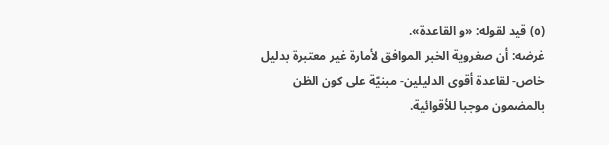(٥) قيد لقوله: «و القاعدة».
غرضه: أن صغروية الخبر الموافق لأمارة غير معتبرة بدليل خاص- لقاعدة أقوى الدليلين- مبنيّة على كون الظن بالمضمون موجبا للأقوائية.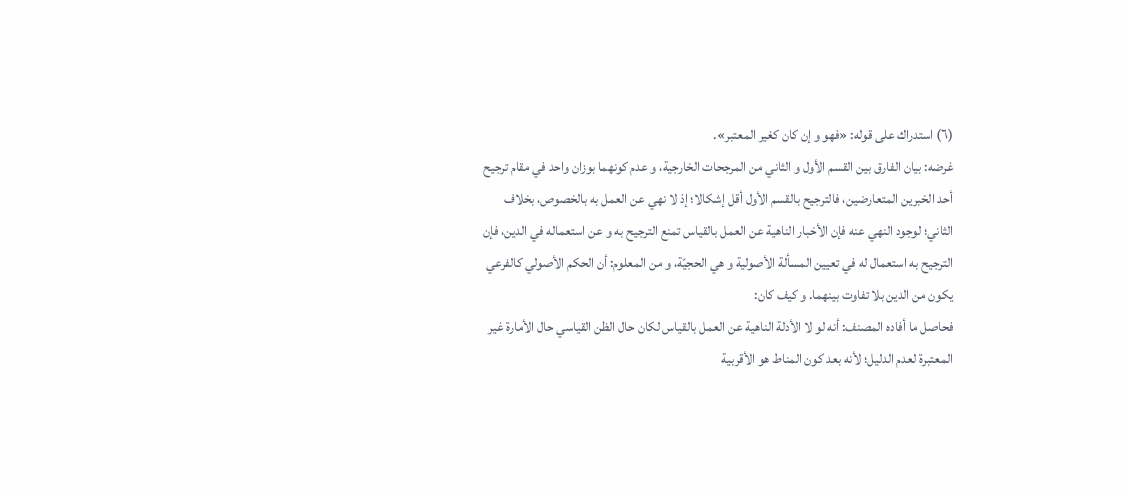(٦) استدراك على قوله: «فهو و إن كان كغير المعتبر».
غرضه: بيان الفارق بين القسم الأول و الثاني من المرجحات الخارجية، و عدم كونهما بوزان واحد في مقام ترجيح أحد الخبرين المتعارضين، فالترجيح بالقسم الأول أقل إشكالا؛ إذ لا نهي عن العمل به بالخصوص، بخلاف الثاني؛ لوجود النهي عنه فإن الأخبار الناهية عن العمل بالقياس تمنع الترجيح به و عن استعماله في الدين، فإن الترجيح به استعمال له في تعيين المسألة الأصولية و هي الحجيّة، و من المعلوم: أن الحكم الأصولي كالفرعي يكون من الدين بلا تفاوت بينهما. و كيف كان:
فحاصل ما أفاده المصنف: أنه لو لا الأدلة الناهية عن العمل بالقياس لكان حال الظن القياسي حال الأمارة غير المعتبرة لعدم الدليل؛ لأنه بعد كون المناط هو الأقربية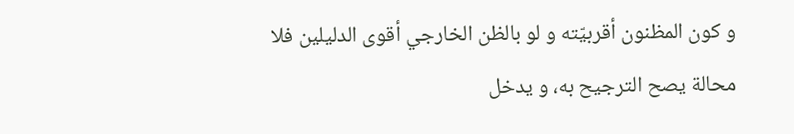و كون المظنون أقربيّته و لو بالظن الخارجي أقوى الدليلين فلا محالة يصح الترجيح به، و يدخل